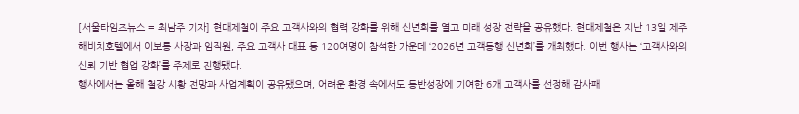[서울타임즈뉴스 = 최남주 기자] 현대제철이 주요 고객사와의 협력 강화를 위해 신년회를 열고 미래 성장 전략을 공유했다. 현대제철은 지난 13일 제주 해비치호텔에서 이보룡 사장과 임직원, 주요 고객사 대표 등 120여명이 참석한 가운데 ‘2026년 고객동행 신년회’를 개최했다. 이번 행사는 ‘고객사와의 신뢰 기반 협업 강화’를 주제로 진행됐다.
행사에서는 올해 철강 시황 전망과 사업계획이 공유됐으며, 어려운 환경 속에서도 동반성장에 기여한 6개 고객사를 선정해 감사패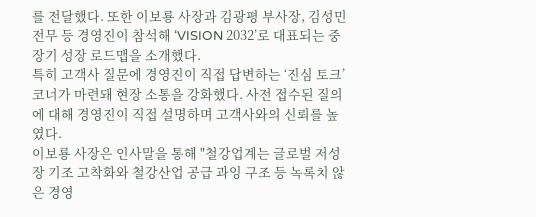를 전달했다. 또한 이보룡 사장과 김광평 부사장, 김성민 전무 등 경영진이 참석해 ‘VISION 2032’로 대표되는 중장기 성장 로드맵을 소개했다.
특히 고객사 질문에 경영진이 직접 답변하는 ‘진심 토크’ 코너가 마련돼 현장 소통을 강화했다. 사전 접수된 질의에 대해 경영진이 직접 설명하며 고객사와의 신뢰를 높였다.
이보룡 사장은 인사말을 통해 "철강업계는 글로벌 저성장 기조 고착화와 철강산업 공급 과잉 구조 등 녹록치 않은 경영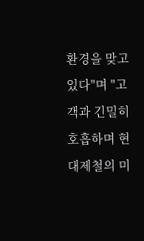환경을 맞고 있다"며 "고객과 긴밀히 호흡하며 현대제철의 미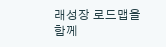래성장 로드맵을 함께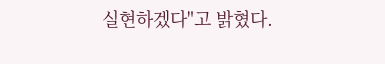실현하겠다"고 밝혔다.